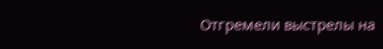Отгремели выстрелы на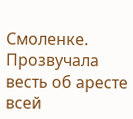Смоленке.
Прозвучала весть об аресте всей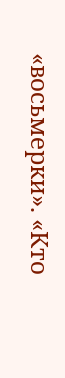«восьмерки». «Кто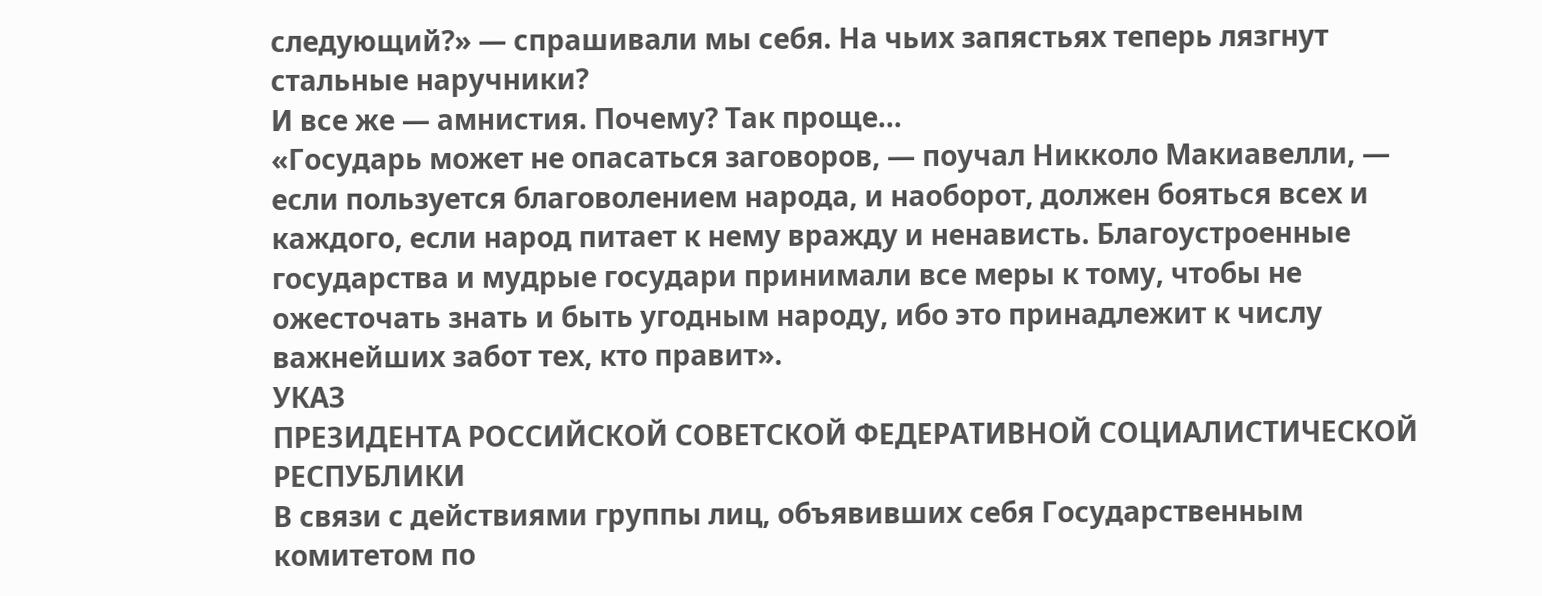следующий?» — спрашивали мы себя. На чьих запястьях теперь лязгнут стальные наручники?
И все же — амнистия. Почему? Так проще…
«Государь может не опасаться заговоров, — поучал Никколо Макиавелли, — если пользуется благоволением народа, и наоборот, должен бояться всех и каждого, если народ питает к нему вражду и ненависть. Благоустроенные государства и мудрые государи принимали все меры к тому, чтобы не ожесточать знать и быть угодным народу, ибо это принадлежит к числу важнейших забот тех, кто правит».
УКАЗ
ПРЕЗИДЕНТА РОССИЙСКОЙ СОВЕТСКОЙ ФЕДЕРАТИВНОЙ СОЦИАЛИСТИЧЕСКОЙ РЕСПУБЛИКИ
В связи с действиями группы лиц, объявивших себя Государственным комитетом по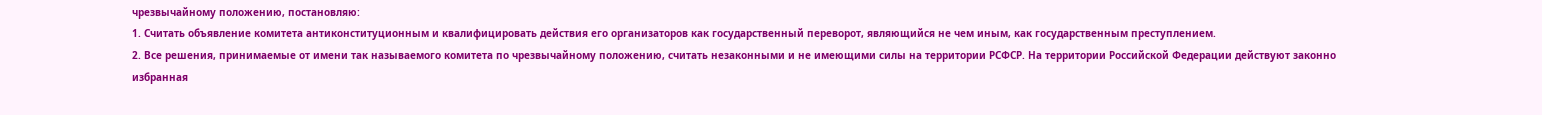чрезвычайному положению, постановляю:
1. Считать объявление комитета антиконституционным и квалифицировать действия его организаторов как государственный переворот, являющийся не чем иным, как государственным преступлением.
2. Все решения, принимаемые от имени так называемого комитета по чрезвычайному положению, считать незаконными и не имеющими силы на территории РСФСР. На территории Российской Федерации действуют законно избранная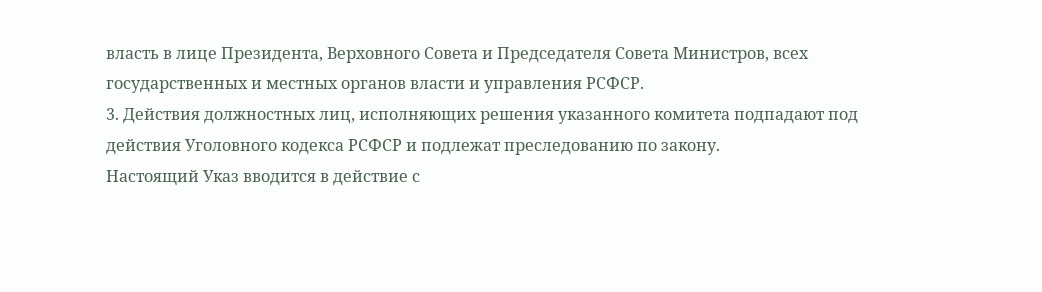власть в лице Президента, Верховного Совета и Председателя Совета Министров, всех государственных и местных органов власти и управления РСФСР.
3. Действия должностных лиц, исполняющих решения указанного комитета подпадают под действия Уголовного кодекса РСФСР и подлежат преследованию по закону.
Настоящий Указ вводится в действие с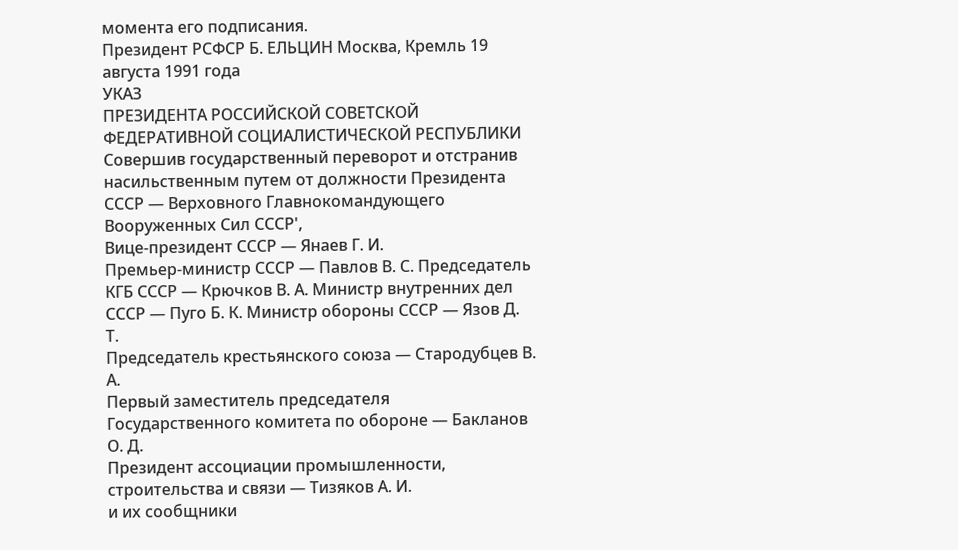момента его подписания.
Президент РСФСР Б. ЕЛЬЦИН Москва, Кремль 19 августа 1991 года
УКАЗ
ПРЕЗИДЕНТА РОССИЙСКОЙ СОВЕТСКОЙ ФЕДЕРАТИВНОЙ СОЦИАЛИСТИЧЕСКОЙ РЕСПУБЛИКИ
Совершив государственный переворот и отстранив насильственным путем от должности Президента СССР — Верховного Главнокомандующего Вооруженных Сил СССР',
Вице-президент СССР — Янаев Г. И.
Премьер-министр СССР — Павлов В. С. Председатель КГБ СССР — Крючков В. А. Министр внутренних дел СССР — Пуго Б. К. Министр обороны СССР — Язов Д. Т.
Председатель крестьянского союза — Стародубцев В. А.
Первый заместитель председателя Государственного комитета по обороне — Бакланов О. Д.
Президент ассоциации промышленности, строительства и связи — Тизяков А. И.
и их сообщники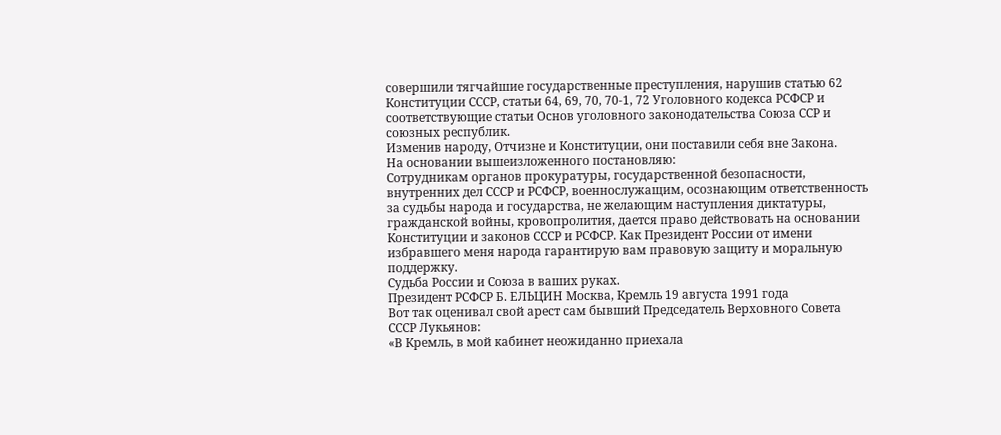совершили тягчайшие государственные преступления, нарушив статью 62 Конституции СССР, статьи 64, 69, 70, 70-1, 72 Уголовного кодекса РСФСР и соответствующие статьи Основ уголовного законодательства Союза ССР и союзных республик.
Изменив народу, Отчизне и Конституции, они поставили себя вне Закона.
На основании вышеизложенного постановляю:
Сотрудникам органов прокуратуры, государственной безопасности, внутренних дел СССР и РСФСР, военнослужащим, осознающим ответственность за судьбы народа и государства, не желающим наступления диктатуры, гражданской войны, кровопролития, дается право действовать на основании Конституции и законов СССР и РСФСР. Как Президент России от имени избравшего меня народа гарантирую вам правовую защиту и моральную поддержку.
Судьба России и Союза в ваших руках.
Президент РСФСР Б. ЕЛЬЦИН Москва, Кремль 19 августа 1991 года
Вот так оценивал свой арест сам бывший Председатель Верховного Совета СССР Лукьянов:
«В Кремль, в мой кабинет неожиданно приехала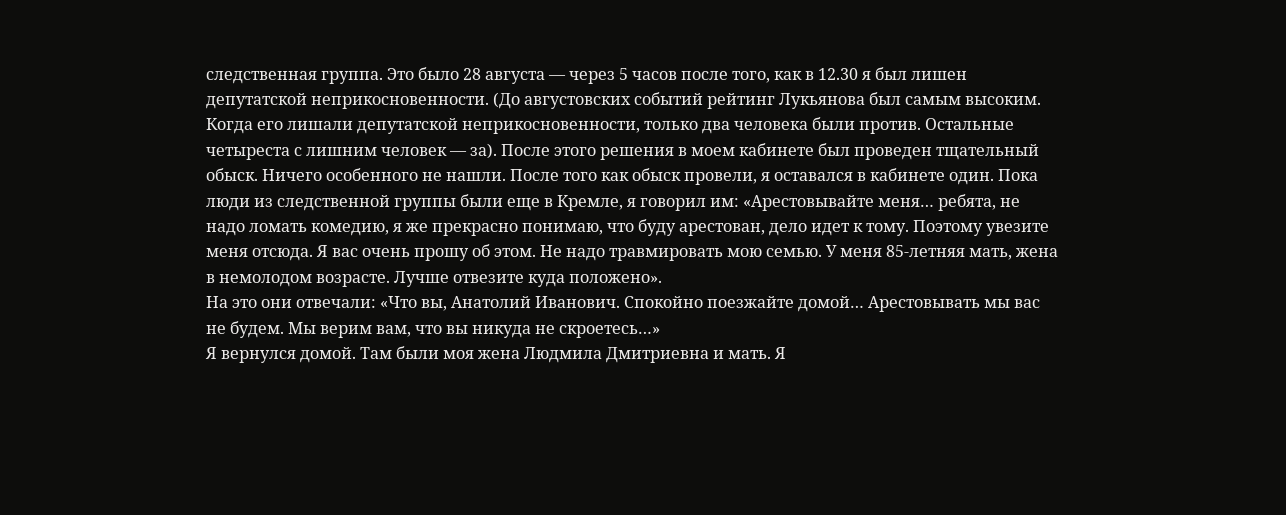следственная группа. Это было 28 августа — через 5 часов после того, как в 12.30 я был лишен депутатской неприкосновенности. (До августовских событий рейтинг Лукьянова был самым высоким. Когда его лишали депутатской неприкосновенности, только два человека были против. Остальные четыреста с лишним человек — за). После этого решения в моем кабинете был проведен тщательный обыск. Ничего особенного не нашли. После того как обыск провели, я оставался в кабинете один. Пока люди из следственной группы были еще в Кремле, я говорил им: «Арестовывайте меня… ребята, не надо ломать комедию, я же прекрасно понимаю, что буду арестован, дело идет к тому. Поэтому увезите меня отсюда. Я вас очень прошу об этом. Не надо травмировать мою семью. У меня 85-летняя мать, жена в немолодом возрасте. Лучше отвезите куда положено».
На это они отвечали: «Что вы, Анатолий Иванович. Спокойно поезжайте домой… Арестовывать мы вас не будем. Мы верим вам, что вы никуда не скроетесь…»
Я вернулся домой. Там были моя жена Людмила Дмитриевна и мать. Я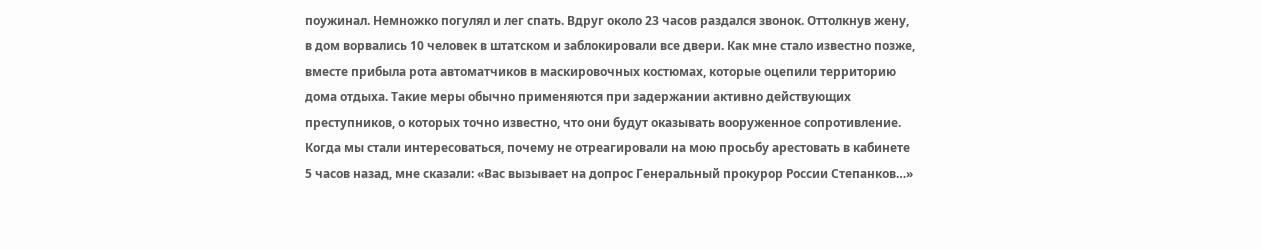поужинал. Немножко погулял и лег спать. Вдруг около 23 часов раздался звонок. Оттолкнув жену, в дом ворвались 10 человек в штатском и заблокировали все двери. Как мне стало известно позже, вместе прибыла рота автоматчиков в маскировочных костюмах, которые оцепили территорию дома отдыха. Такие меры обычно применяются при задержании активно действующих преступников, о которых точно известно, что они будут оказывать вооруженное сопротивление. Когда мы стали интересоваться, почему не отреагировали на мою просьбу арестовать в кабинете 5 часов назад, мне сказали: «Вас вызывает на допрос Генеральный прокурор России Степанков…»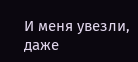И меня увезли, даже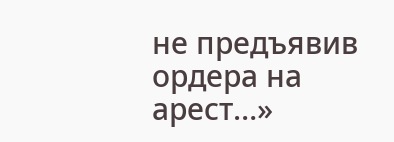не предъявив ордера на арест…»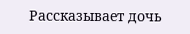Рассказывает дочь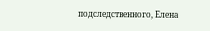подследственного, Елена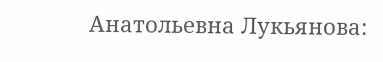Анатольевна Лукьянова: